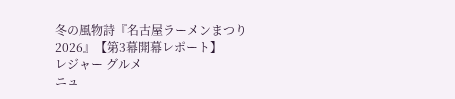冬の風物詩『名古屋ラーメンまつり2026』【第3幕開幕レポート】
レジャー グルメ
ニュ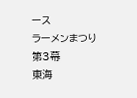ース
ラーメンまつり第3幕
東海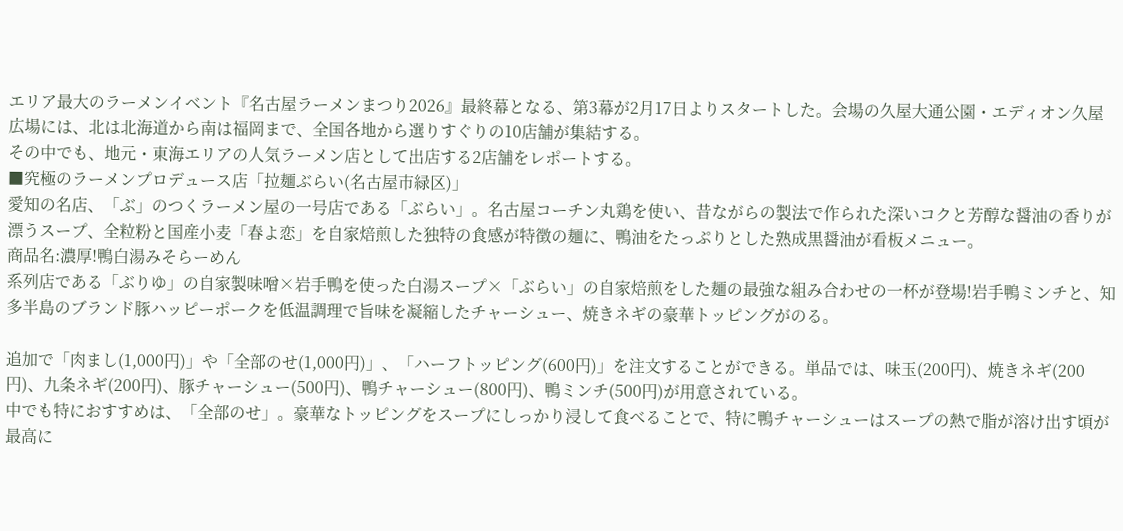エリア最大のラーメンイベント『名古屋ラーメンまつり2026』最終幕となる、第3幕が2月17日よりスタートした。会場の久屋大通公園・エディオン久屋広場には、北は北海道から南は福岡まで、全国各地から選りすぐりの10店舗が集結する。
その中でも、地元・東海エリアの人気ラーメン店として出店する2店舗をレポートする。
■究極のラーメンプロデュース店「拉麺ぶらい(名古屋市緑区)」
愛知の名店、「ぶ」のつくラーメン屋の一号店である「ぶらい」。名古屋コーチン丸鶏を使い、昔ながらの製法で作られた深いコクと芳醇な醤油の香りが漂うスープ、全粒粉と国産小麦「春よ恋」を自家焙煎した独特の食感が特徴の麺に、鴨油をたっぷりとした熟成黒醤油が看板メニュー。
商品名:濃厚!鴨白湯みそらーめん
系列店である「ぶりゆ」の自家製味噌×岩手鴨を使った白湯スープ×「ぶらい」の自家焙煎をした麺の最強な組み合わせの一杯が登場!岩手鴨ミンチと、知多半島のブランド豚ハッピーポークを低温調理で旨味を凝縮したチャーシュー、焼きネギの豪華トッピングがのる。

追加で「肉まし(1,000円)」や「全部のせ(1,000円)」、「ハーフトッピング(600円)」を注文することができる。単品では、味玉(200円)、焼きネギ(200円)、九条ネギ(200円)、豚チャーシュー(500円)、鴨チャーシュー(800円)、鴨ミンチ(500円)が用意されている。
中でも特におすすめは、「全部のせ」。豪華なトッピングをスープにしっかり浸して食べることで、特に鴨チャーシューはスープの熱で脂が溶け出す頃が最高に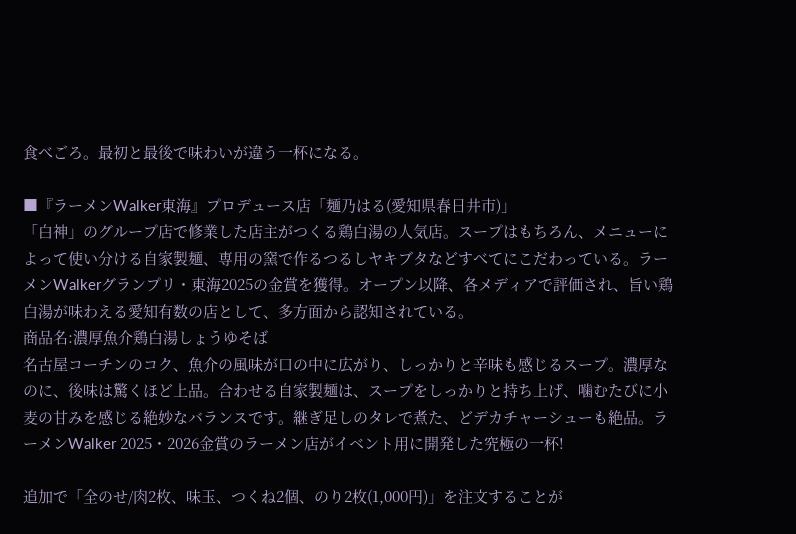食べごろ。最初と最後で味わいが違う一杯になる。

■『ラーメンWalker東海』プロデュース店「麺乃はる(愛知県春日井市)」
「白神」のグループ店で修業した店主がつくる鶏白湯の人気店。スープはもちろん、メニューによって使い分ける自家製麺、専用の窯で作るつるしヤキブタなどすべてにこだわっている。ラーメンWalkerグランプリ・東海2025の金賞を獲得。オープン以降、各メディアで評価され、旨い鶏白湯が味わえる愛知有数の店として、多方面から認知されている。
商品名:濃厚魚介鶏白湯しょうゆそば
名古屋コーチンのコク、魚介の風味が口の中に広がり、しっかりと辛味も感じるスープ。濃厚なのに、後味は驚くほど上品。合わせる自家製麺は、スープをしっかりと持ち上げ、噛むたびに小麦の甘みを感じる絶妙なバランスです。継ぎ足しのタレで煮た、どデカチャーシューも絶品。ラーメンWalker 2025・2026金賞のラーメン店がイベント用に開発した究極の一杯!

追加で「全のせ/肉2枚、味玉、つくね2個、のり2枚(1,000円)」を注文することが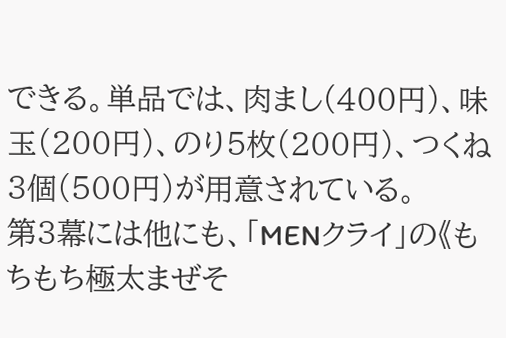できる。単品では、肉まし(400円)、味玉(200円)、のり5枚(200円)、つくね3個(500円)が用意されている。
第3幕には他にも、「MENクライ」の《もちもち極太まぜそ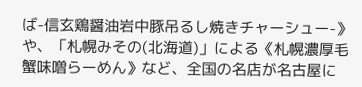ば-信玄鶏醤油岩中豚吊るし焼きチャーシュー-》や、「札幌みその(北海道)」による《札幌濃厚毛蟹味噌らーめん》など、全国の名店が名古屋に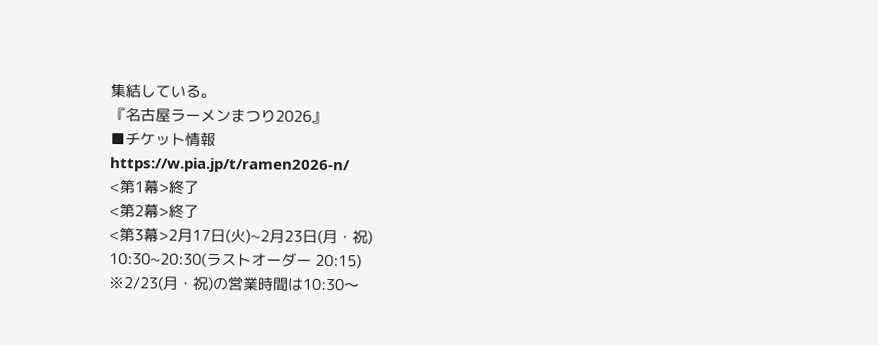集結している。
『名古屋ラーメンまつり2026』
■チケット情報
https://w.pia.jp/t/ramen2026-n/
<第1幕>終了
<第2幕>終了
<第3幕>2月17日(火)~2月23日(月・祝)
10:30~20:30(ラストオーダー 20:15)
※2/23(月・祝)の営業時間は10:30〜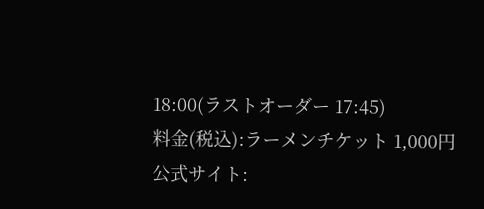18:00(ラストオーダー 17:45)
料金(税込):ラーメンチケット 1,000円
公式サイト: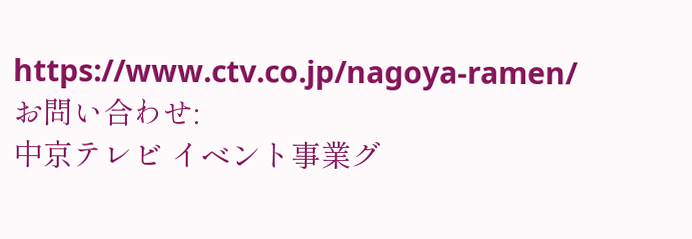https://www.ctv.co.jp/nagoya-ramen/
お問い合わせ:
中京テレビ イベント事業グ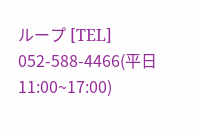ループ [TEL] 052-588-4466(平日11:00~17:00)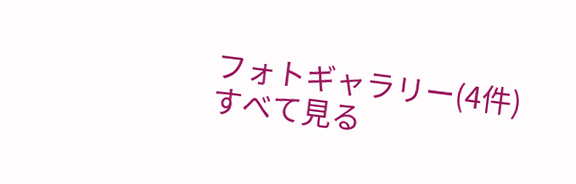フォトギャラリー(4件)
すべて見る